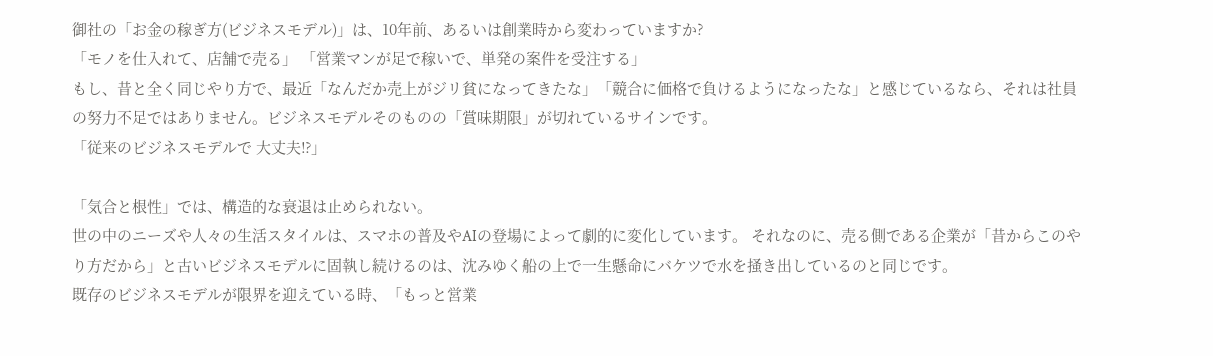御社の「お金の稼ぎ方(ビジネスモデル)」は、10年前、あるいは創業時から変わっていますか?
「モノを仕入れて、店舗で売る」 「営業マンが足で稼いで、単発の案件を受注する」
もし、昔と全く同じやり方で、最近「なんだか売上がジリ貧になってきたな」「競合に価格で負けるようになったな」と感じているなら、それは社員の努力不足ではありません。ビジネスモデルそのものの「賞味期限」が切れているサインです。
「従来のビジネスモデルで 大丈夫⁉」

「気合と根性」では、構造的な衰退は止められない。
世の中のニーズや人々の生活スタイルは、スマホの普及やAIの登場によって劇的に変化しています。 それなのに、売る側である企業が「昔からこのやり方だから」と古いビジネスモデルに固執し続けるのは、沈みゆく船の上で一生懸命にバケツで水を掻き出しているのと同じです。
既存のビジネスモデルが限界を迎えている時、「もっと営業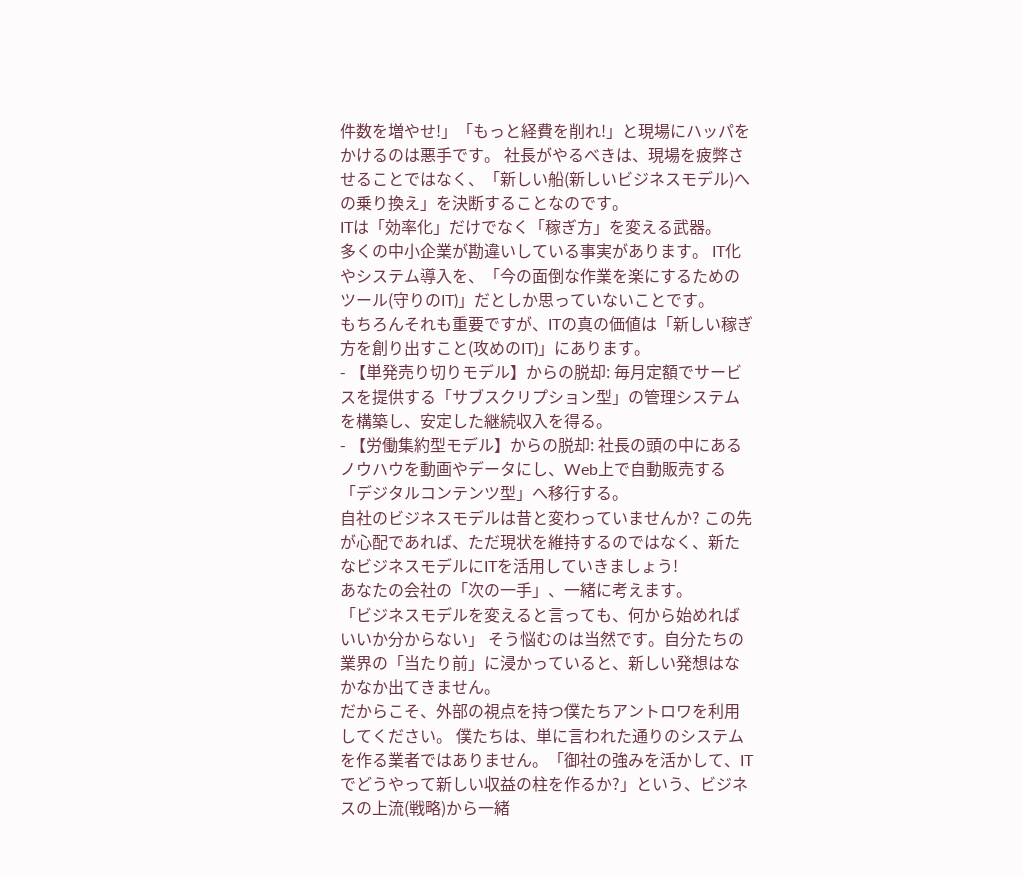件数を増やせ!」「もっと経費を削れ!」と現場にハッパをかけるのは悪手です。 社長がやるべきは、現場を疲弊させることではなく、「新しい船(新しいビジネスモデル)への乗り換え」を決断することなのです。
ITは「効率化」だけでなく「稼ぎ方」を変える武器。
多くの中小企業が勘違いしている事実があります。 IT化やシステム導入を、「今の面倒な作業を楽にするためのツール(守りのIT)」だとしか思っていないことです。
もちろんそれも重要ですが、ITの真の価値は「新しい稼ぎ方を創り出すこと(攻めのIT)」にあります。
- 【単発売り切りモデル】からの脱却: 毎月定額でサービスを提供する「サブスクリプション型」の管理システムを構築し、安定した継続収入を得る。
- 【労働集約型モデル】からの脱却: 社長の頭の中にあるノウハウを動画やデータにし、Web上で自動販売する「デジタルコンテンツ型」へ移行する。
自社のビジネスモデルは昔と変わっていませんか? この先が心配であれば、ただ現状を維持するのではなく、新たなビジネスモデルにITを活用していきましょう!
あなたの会社の「次の一手」、一緒に考えます。
「ビジネスモデルを変えると言っても、何から始めればいいか分からない」 そう悩むのは当然です。自分たちの業界の「当たり前」に浸かっていると、新しい発想はなかなか出てきません。
だからこそ、外部の視点を持つ僕たちアントロワを利用してください。 僕たちは、単に言われた通りのシステムを作る業者ではありません。「御社の強みを活かして、ITでどうやって新しい収益の柱を作るか?」という、ビジネスの上流(戦略)から一緒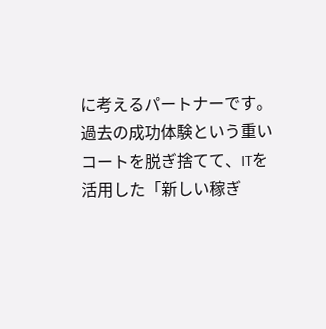に考えるパートナーです。
過去の成功体験という重いコートを脱ぎ捨てて、ITを活用した「新しい稼ぎ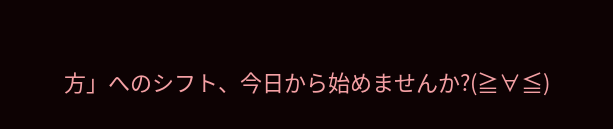方」へのシフト、今日から始めませんか?(≧∀≦)